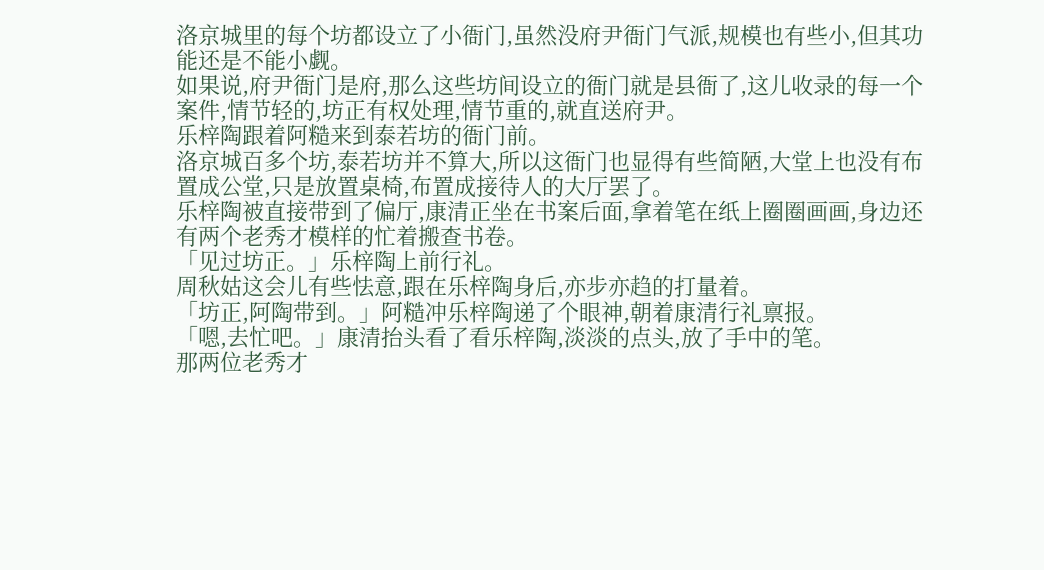洛京城里的每个坊都设立了小衙门,虽然没府尹衙门气派,规模也有些小,但其功能还是不能小觑。
如果说,府尹衙门是府,那么这些坊间设立的衙门就是县衙了,这儿收录的每一个案件,情节轻的,坊正有权处理,情节重的,就直送府尹。
乐梓陶跟着阿糙来到泰若坊的衙门前。
洛京城百多个坊,泰若坊并不算大,所以这衙门也显得有些简陋,大堂上也没有布置成公堂,只是放置桌椅,布置成接待人的大厅罢了。
乐梓陶被直接带到了偏厅,康清正坐在书案后面,拿着笔在纸上圈圈画画,身边还有两个老秀才模样的忙着搬查书卷。
「见过坊正。」乐梓陶上前行礼。
周秋姑这会儿有些怯意,跟在乐梓陶身后,亦步亦趋的打量着。
「坊正,阿陶带到。」阿糙冲乐梓陶递了个眼神,朝着康清行礼禀报。
「嗯,去忙吧。」康清抬头看了看乐梓陶,淡淡的点头,放了手中的笔。
那两位老秀才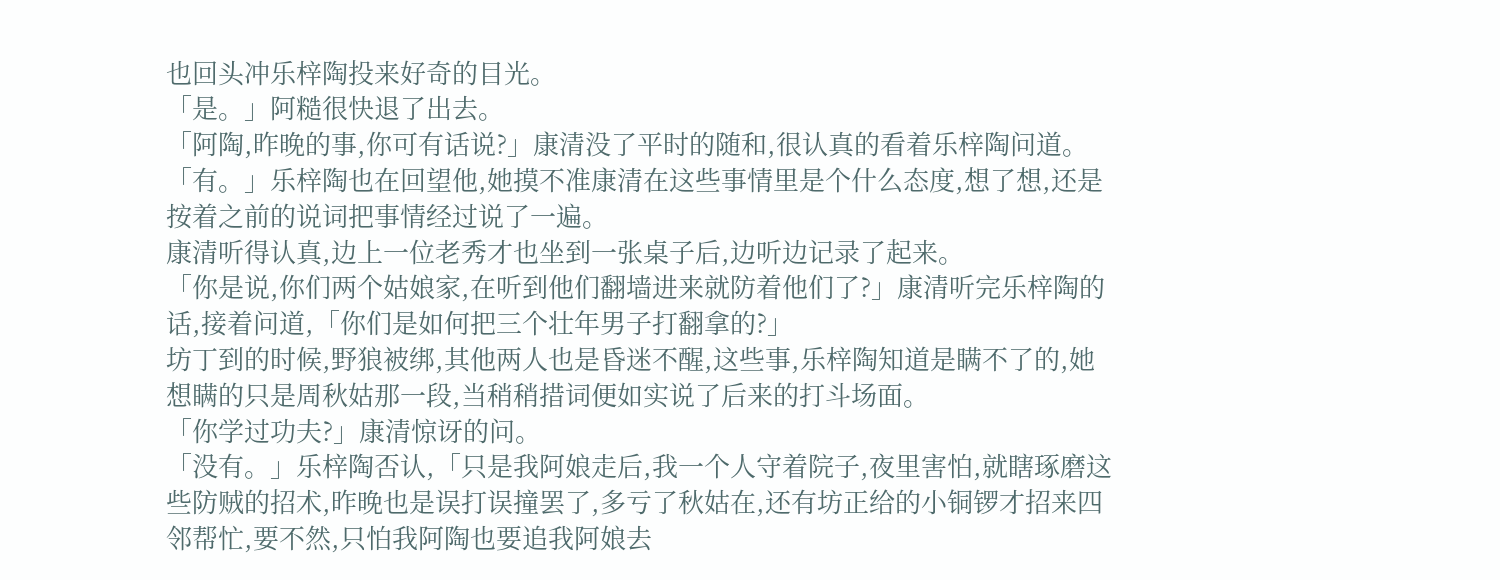也回头冲乐梓陶投来好奇的目光。
「是。」阿糙很快退了出去。
「阿陶,昨晚的事,你可有话说?」康清没了平时的随和,很认真的看着乐梓陶问道。
「有。」乐梓陶也在回望他,她摸不准康清在这些事情里是个什么态度,想了想,还是按着之前的说词把事情经过说了一遍。
康清听得认真,边上一位老秀才也坐到一张桌子后,边听边记录了起来。
「你是说,你们两个姑娘家,在听到他们翻墙进来就防着他们了?」康清听完乐梓陶的话,接着问道,「你们是如何把三个壮年男子打翻拿的?」
坊丁到的时候,野狼被绑,其他两人也是昏迷不醒,这些事,乐梓陶知道是瞒不了的,她想瞒的只是周秋姑那一段,当稍稍措词便如实说了后来的打斗场面。
「你学过功夫?」康清惊讶的问。
「没有。」乐梓陶否认,「只是我阿娘走后,我一个人守着院子,夜里害怕,就瞎琢磨这些防贼的招术,昨晚也是误打误撞罢了,多亏了秋姑在,还有坊正给的小铜锣才招来四邻帮忙,要不然,只怕我阿陶也要追我阿娘去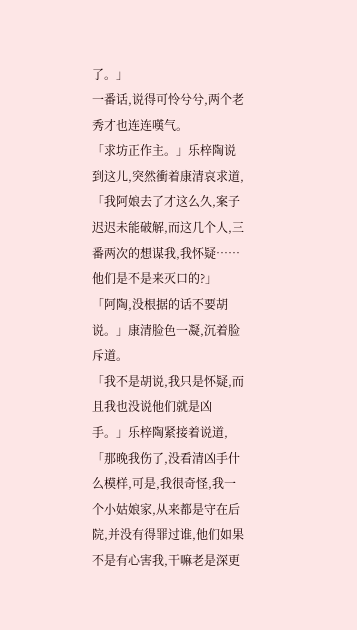了。」
一番话,说得可怜兮兮,两个老秀才也连连嘆气。
「求坊正作主。」乐梓陶说到这儿,突然衝着康清哀求道,「我阿娘去了才这么久,案子迟迟未能破解,而这几个人,三番两次的想谋我,我怀疑……他们是不是来灭口的?」
「阿陶,没根据的话不要胡说。」康清脸色一凝,沉着脸斥道。
「我不是胡说,我只是怀疑,而且我也没说他们就是凶手。」乐梓陶紧接着说道,「那晚我伤了,没看清凶手什么模样,可是,我很奇怪,我一个小姑娘家,从来都是守在后院,并没有得罪过谁,他们如果不是有心害我,干嘛老是深更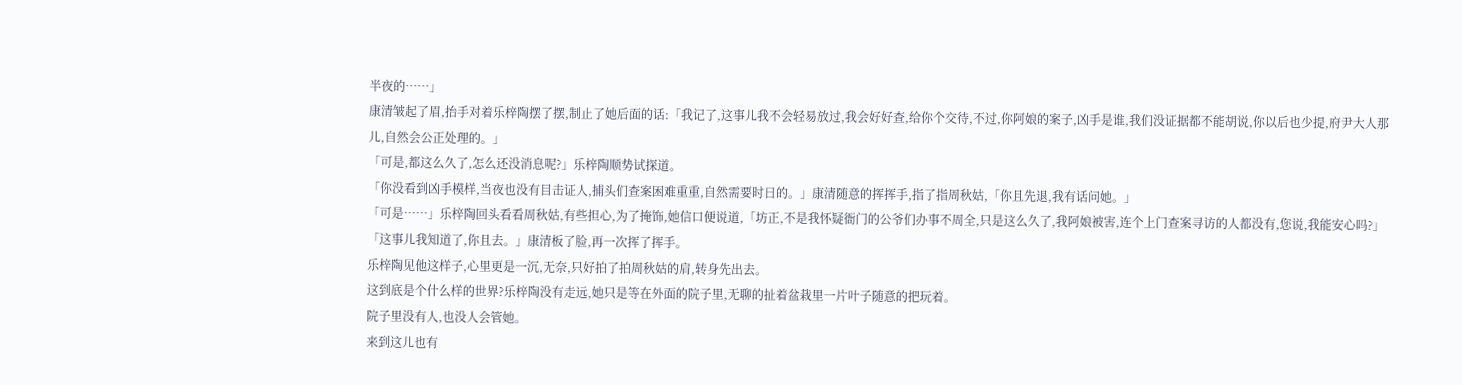半夜的……」
康清皱起了眉,抬手对着乐梓陶摆了摆,制止了她后面的话:「我记了,这事儿我不会轻易放过,我会好好查,给你个交待,不过,你阿娘的案子,凶手是谁,我们没证据都不能胡说,你以后也少提,府尹大人那儿,自然会公正处理的。」
「可是,都这么久了,怎么还没消息呢?」乐梓陶顺势试探道。
「你没看到凶手模样,当夜也没有目击证人,捕头们查案困难重重,自然需要时日的。」康清随意的挥挥手,指了指周秋姑,「你且先退,我有话问她。」
「可是……」乐梓陶回头看看周秋姑,有些担心,为了掩饰,她信口便说道,「坊正,不是我怀疑衙门的公爷们办事不周全,只是这么久了,我阿娘被害,连个上门查案寻访的人都没有,您说,我能安心吗?」
「这事儿我知道了,你且去。」康清板了脸,再一次挥了挥手。
乐梓陶见他这样子,心里更是一沉,无奈,只好拍了拍周秋姑的肩,转身先出去。
这到底是个什么样的世界?乐梓陶没有走远,她只是等在外面的院子里,无聊的扯着盆栽里一片叶子随意的把玩着。
院子里没有人,也没人会管她。
来到这儿也有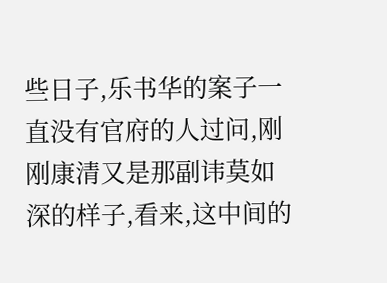些日子,乐书华的案子一直没有官府的人过问,刚刚康清又是那副讳莫如深的样子,看来,这中间的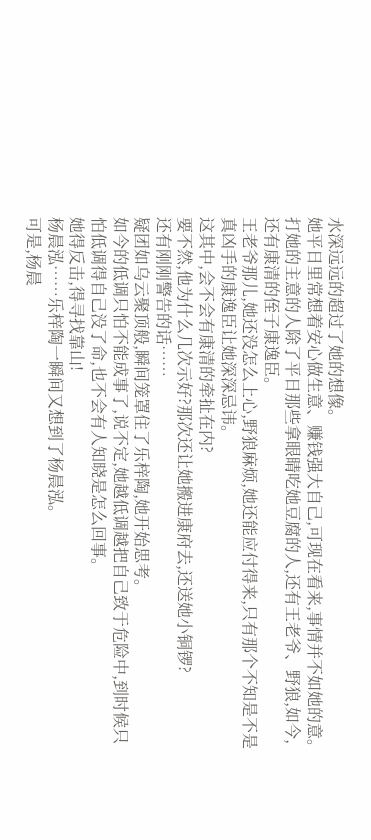水深远远的超过了她的想像。
她平日里常想着安心做生意、赚钱强大自己,可现在看来,事情并不如她的意。
打她的主意的人除了平日那些拿眼睛吃她豆腐的人,还有王老爷、野狼,如今,还有康清的侄子康逸臣。
王老爷那儿,她还没怎么上心,野狼麻烦,她还能应付得来,只有那个不知是不是真凶手的康逸臣让她深深忌讳。
这其中,会不会有康清的牵扯在内?
要不然,他为什么几次示好?那次还让她搬进康府去,还送她小铜锣?
还有刚刚警告的话……
疑团如乌云聚顶般,瞬间笼罩住了乐梓陶,她开始思考。
如今的低调只怕不能成事了,说不定,她越低调越把自己致于危险中,到时候只怕低调得自己没了命,也不会有人知晓是怎么回事。
她得反击,得寻找靠山!
杨晨泓……乐梓陶一瞬间又想到了杨晨泓。
可是,杨晨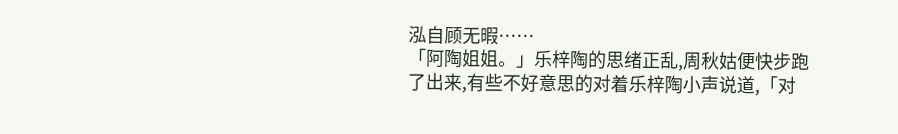泓自顾无暇……
「阿陶姐姐。」乐梓陶的思绪正乱,周秋姑便快步跑了出来,有些不好意思的对着乐梓陶小声说道,「对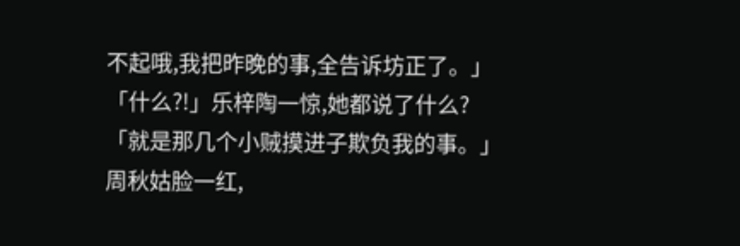不起哦,我把昨晚的事,全告诉坊正了。」
「什么?!」乐梓陶一惊,她都说了什么?
「就是那几个小贼摸进子欺负我的事。」周秋姑脸一红,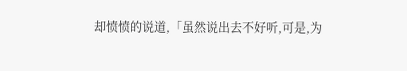却愤愤的说道,「虽然说出去不好听,可是,为